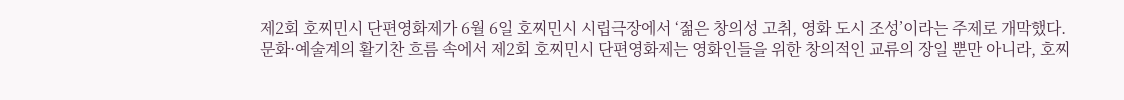제2회 호찌민시 단편영화제가 6월 6일 호찌민시 시립극장에서 ‘젊은 창의성 고취, 영화 도시 조성’이라는 주제로 개막했다.
문화·예술계의 활기찬 흐름 속에서 제2회 호찌민시 단편영화제는 영화인들을 위한 창의적인 교류의 장일 뿐만 아니라, 호찌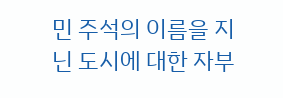민 주석의 이름을 지닌 도시에 대한 자부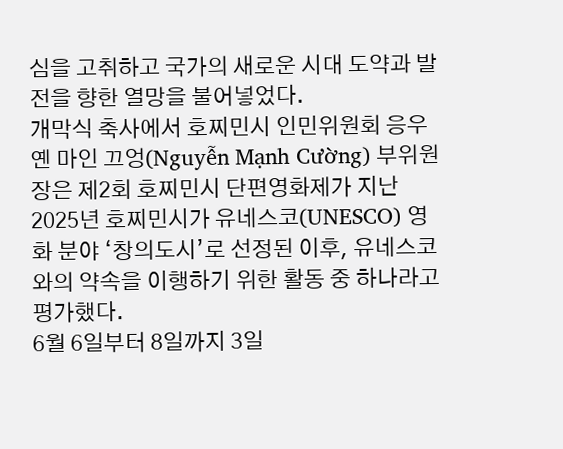심을 고취하고 국가의 새로운 시대 도약과 발전을 향한 열망을 불어넣었다.
개막식 축사에서 호찌민시 인민위원회 응우옌 마인 끄엉(Nguyễn Mạnh Cường) 부위원장은 제2회 호찌민시 단편영화제가 지난 2025년 호찌민시가 유네스코(UNESCO) 영화 분야 ‘창의도시’로 선정된 이후, 유네스코와의 약속을 이행하기 위한 활동 중 하나라고 평가했다.
6월 6일부터 8일까지 3일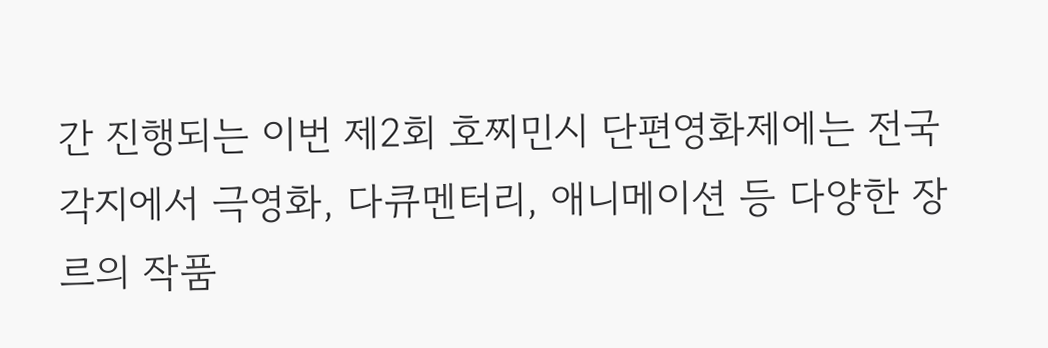간 진행되는 이번 제2회 호찌민시 단편영화제에는 전국 각지에서 극영화, 다큐멘터리, 애니메이션 등 다양한 장르의 작품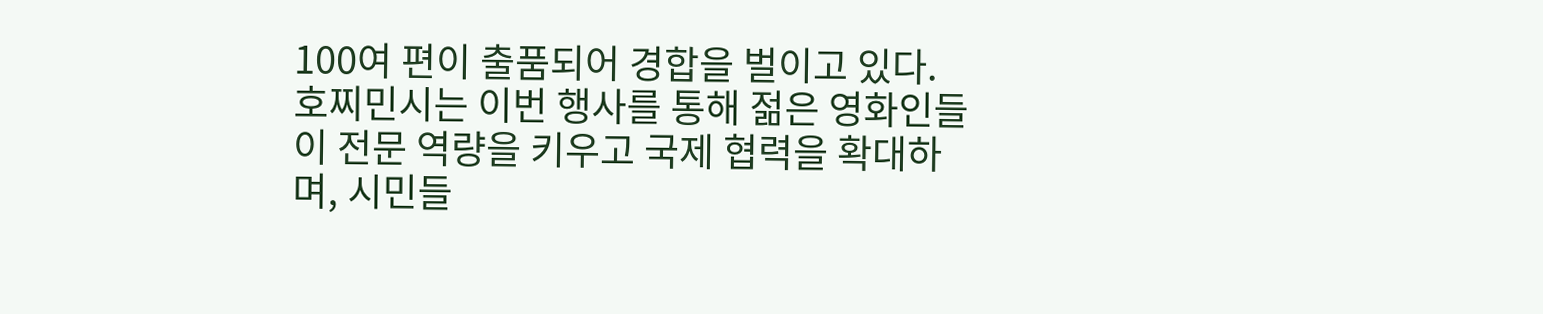100여 편이 출품되어 경합을 벌이고 있다. 호찌민시는 이번 행사를 통해 젊은 영화인들이 전문 역량을 키우고 국제 협력을 확대하며, 시민들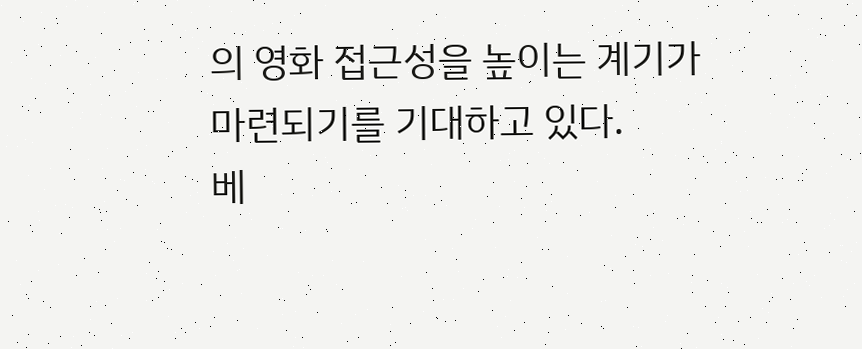의 영화 접근성을 높이는 계기가 마련되기를 기대하고 있다.
베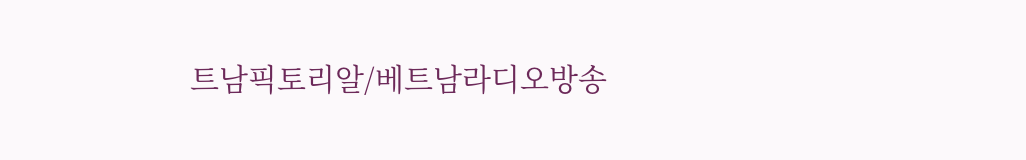트남픽토리알/베트남라디오방송